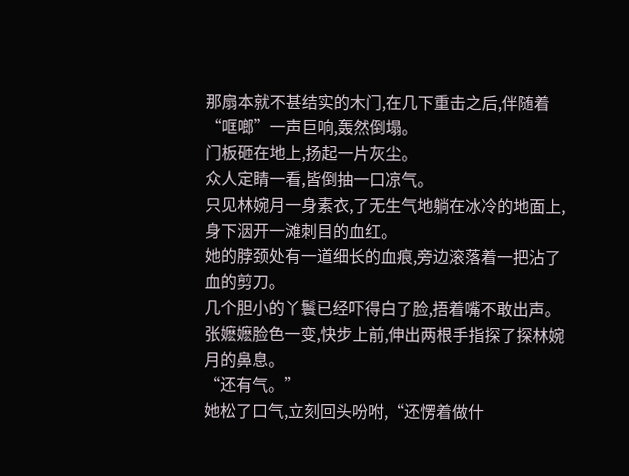那扇本就不甚结实的木门,在几下重击之后,伴随着“哐啷”一声巨响,轰然倒塌。
门板砸在地上,扬起一片灰尘。
众人定睛一看,皆倒抽一口凉气。
只见林婉月一身素衣,了无生气地躺在冰冷的地面上,身下洇开一滩刺目的血红。
她的脖颈处有一道细长的血痕,旁边滚落着一把沾了血的剪刀。
几个胆小的丫鬟已经吓得白了脸,捂着嘴不敢出声。
张嬷嬷脸色一变,快步上前,伸出两根手指探了探林婉月的鼻息。
“还有气。”
她松了口气,立刻回头吩咐,“还愣着做什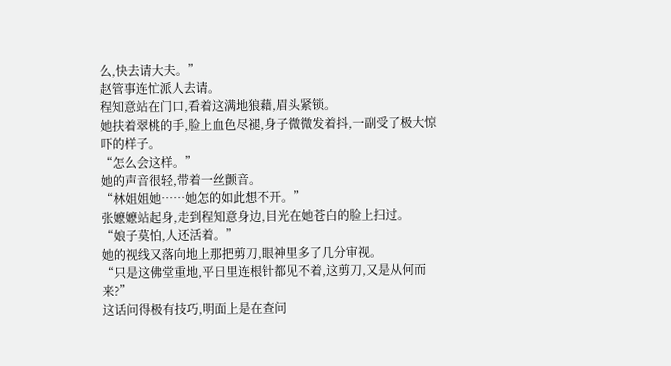么,快去请大夫。”
赵管事连忙派人去请。
程知意站在门口,看着这满地狼藉,眉头紧锁。
她扶着翠桃的手,脸上血色尽褪,身子微微发着抖,一副受了极大惊吓的样子。
“怎么会这样。”
她的声音很轻,带着一丝颤音。
“林姐姐她……她怎的如此想不开。”
张嬷嬷站起身,走到程知意身边,目光在她苍白的脸上扫过。
“娘子莫怕,人还活着。”
她的视线又落向地上那把剪刀,眼神里多了几分审视。
“只是这佛堂重地,平日里连根针都见不着,这剪刀,又是从何而来?”
这话问得极有技巧,明面上是在查问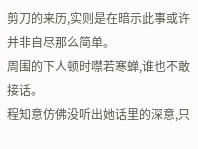剪刀的来历,实则是在暗示此事或许并非自尽那么简单。
周围的下人顿时噤若寒蝉,谁也不敢接话。
程知意仿佛没听出她话里的深意,只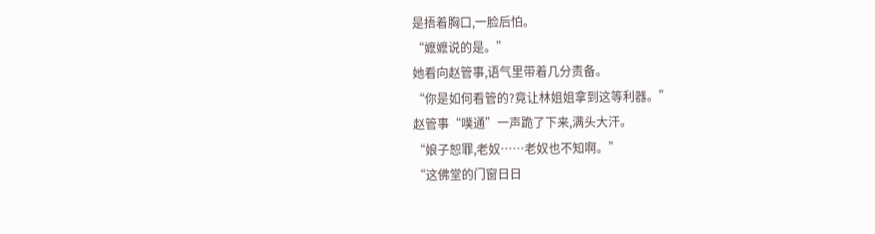是捂着胸口,一脸后怕。
“嬷嬷说的是。”
她看向赵管事,语气里带着几分责备。
“你是如何看管的?竟让林姐姐拿到这等利器。”
赵管事“噗通”一声跪了下来,满头大汗。
“娘子恕罪,老奴……老奴也不知啊。”
“这佛堂的门窗日日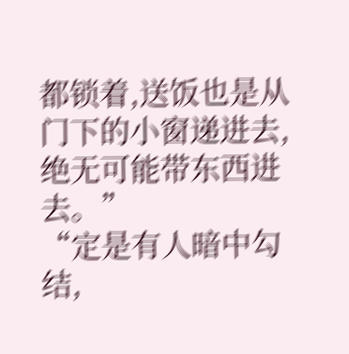都锁着,送饭也是从门下的小窗递进去,绝无可能带东西进去。”
“定是有人暗中勾结,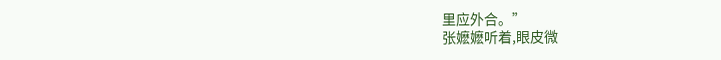里应外合。”
张嬷嬷听着,眼皮微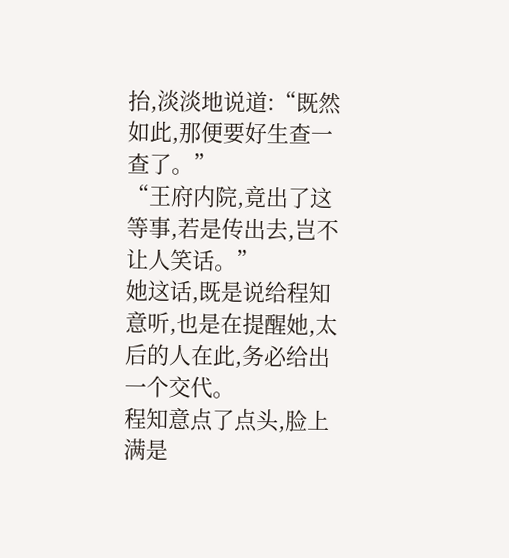抬,淡淡地说道:“既然如此,那便要好生查一查了。”
“王府内院,竟出了这等事,若是传出去,岂不让人笑话。”
她这话,既是说给程知意听,也是在提醒她,太后的人在此,务必给出一个交代。
程知意点了点头,脸上满是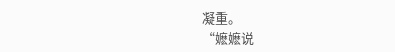凝重。
“嬷嬷说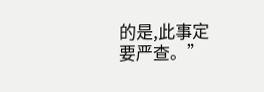的是,此事定要严查。”